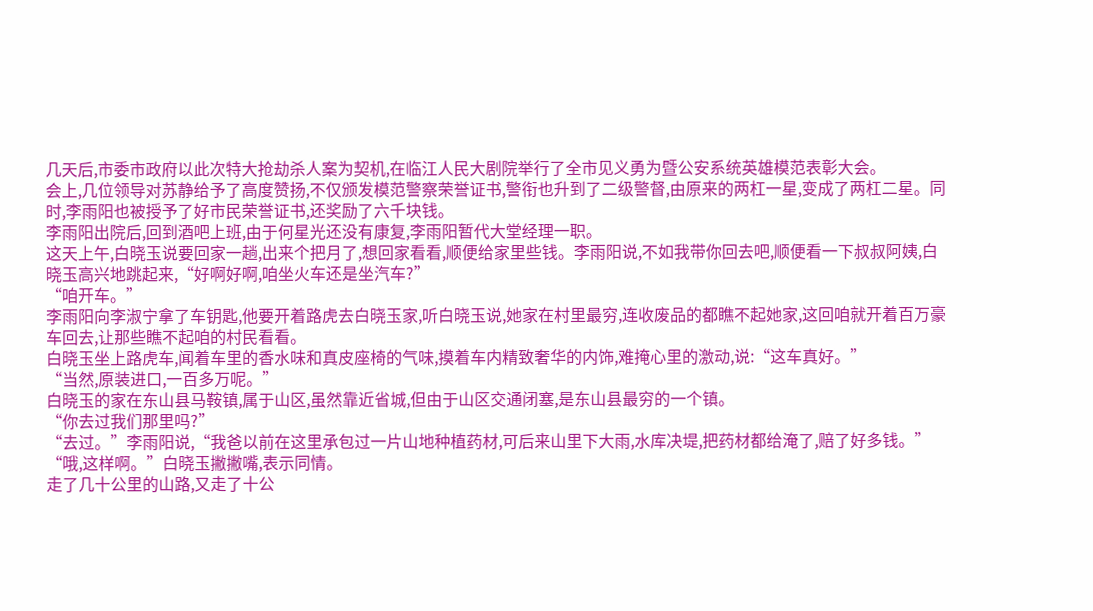几天后,市委市政府以此次特大抢劫杀人案为契机,在临江人民大剧院举行了全市见义勇为暨公安系统英雄模范表彰大会。
会上,几位领导对苏静给予了高度赞扬,不仅颁发模范警察荣誉证书,警衔也升到了二级警督,由原来的两杠一星,变成了两杠二星。同时,李雨阳也被授予了好市民荣誉证书,还奖励了六千块钱。
李雨阳出院后,回到酒吧上班,由于何星光还没有康复,李雨阳暂代大堂经理一职。
这天上午,白晓玉说要回家一趟,出来个把月了,想回家看看,顺便给家里些钱。李雨阳说,不如我带你回去吧,顺便看一下叔叔阿姨,白晓玉高兴地跳起来,“好啊好啊,咱坐火车还是坐汽车?”
“咱开车。”
李雨阳向李淑宁拿了车钥匙,他要开着路虎去白晓玉家,听白晓玉说,她家在村里最穷,连收废品的都瞧不起她家,这回咱就开着百万豪车回去,让那些瞧不起咱的村民看看。
白晓玉坐上路虎车,闻着车里的香水味和真皮座椅的气味,摸着车内精致奢华的内饰,难掩心里的激动,说:“这车真好。”
“当然,原装进口,一百多万呢。”
白晓玉的家在东山县马鞍镇,属于山区,虽然靠近省城,但由于山区交通闭塞,是东山县最穷的一个镇。
“你去过我们那里吗?”
“去过。”李雨阳说,“我爸以前在这里承包过一片山地种植药材,可后来山里下大雨,水库决堤,把药材都给淹了,赔了好多钱。”
“哦,这样啊。”白晓玉撇撇嘴,表示同情。
走了几十公里的山路,又走了十公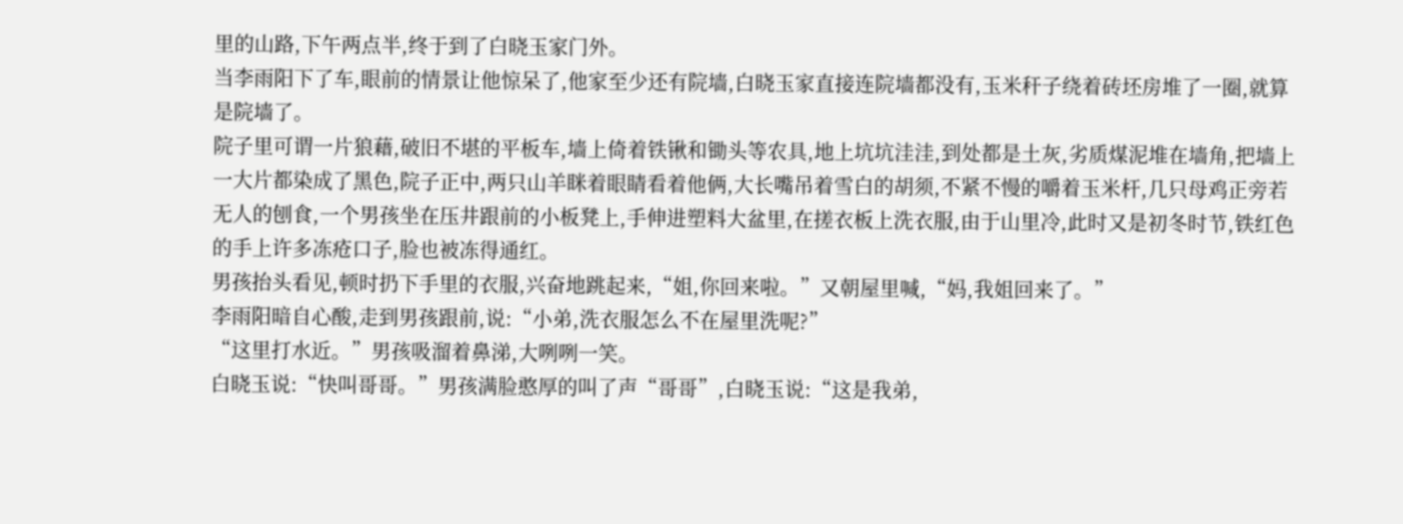里的山路,下午两点半,终于到了白晓玉家门外。
当李雨阳下了车,眼前的情景让他惊呆了,他家至少还有院墙,白晓玉家直接连院墙都没有,玉米秆子绕着砖坯房堆了一圈,就算是院墙了。
院子里可谓一片狼藉,破旧不堪的平板车,墙上倚着铁锹和锄头等农具,地上坑坑洼洼,到处都是土灰,劣质煤泥堆在墙角,把墙上一大片都染成了黑色,院子正中,两只山羊眯着眼睛看着他俩,大长嘴吊着雪白的胡须,不紧不慢的嚼着玉米杆,几只母鸡正旁若无人的刨食,一个男孩坐在压井跟前的小板凳上,手伸进塑料大盆里,在搓衣板上洗衣服,由于山里冷,此时又是初冬时节,铁红色的手上许多冻疮口子,脸也被冻得通红。
男孩抬头看见,顿时扔下手里的衣服,兴奋地跳起来,“姐,你回来啦。”又朝屋里喊,“妈,我姐回来了。”
李雨阳暗自心酸,走到男孩跟前,说:“小弟,洗衣服怎么不在屋里洗呢?”
“这里打水近。”男孩吸溜着鼻涕,大咧咧一笑。
白晓玉说:“快叫哥哥。”男孩满脸憨厚的叫了声“哥哥”,白晓玉说:“这是我弟,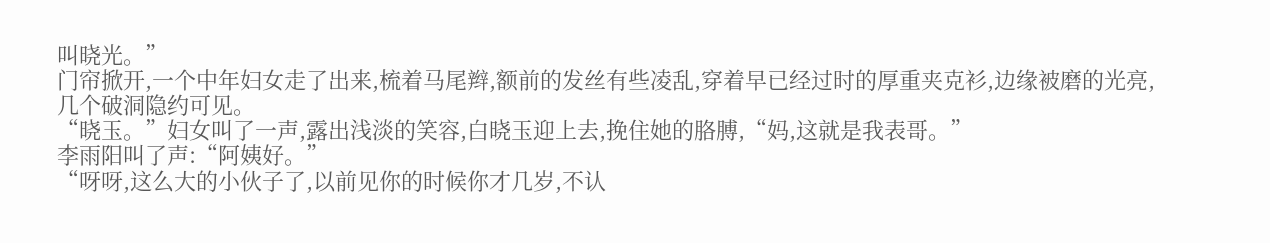叫晓光。”
门帘掀开,一个中年妇女走了出来,梳着马尾辫,额前的发丝有些凌乱,穿着早已经过时的厚重夹克衫,边缘被磨的光亮,几个破洞隐约可见。
“晓玉。”妇女叫了一声,露出浅淡的笑容,白晓玉迎上去,挽住她的胳膊,“妈,这就是我表哥。”
李雨阳叫了声:“阿姨好。”
“呀呀,这么大的小伙子了,以前见你的时候你才几岁,不认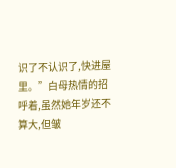识了不认识了,快进屋里。”白母热情的招呼着,虽然她年岁还不算大,但皱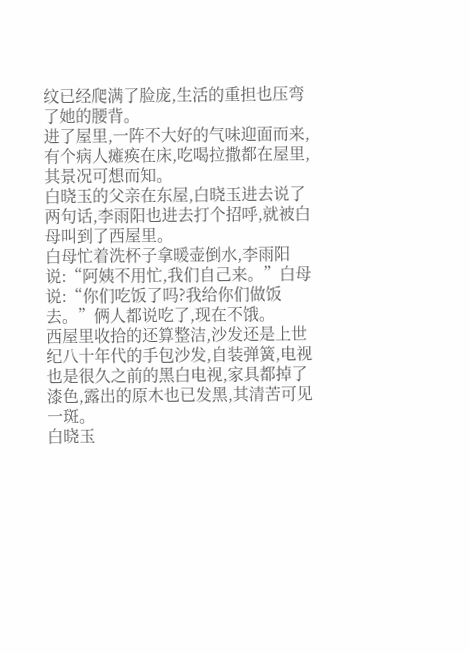纹已经爬满了脸庞,生活的重担也压弯了她的腰背。
进了屋里,一阵不大好的气味迎面而来,有个病人瘫痪在床,吃喝拉撒都在屋里,其景况可想而知。
白晓玉的父亲在东屋,白晓玉进去说了两句话,李雨阳也进去打个招呼,就被白母叫到了西屋里。
白母忙着洗杯子拿暖壶倒水,李雨阳说:“阿姨不用忙,我们自己来。”白母说:“你们吃饭了吗?我给你们做饭去。”俩人都说吃了,现在不饿。
西屋里收拾的还算整洁,沙发还是上世纪八十年代的手包沙发,自装弹簧,电视也是很久之前的黑白电视,家具都掉了漆色,露出的原木也已发黑,其清苦可见一斑。
白晓玉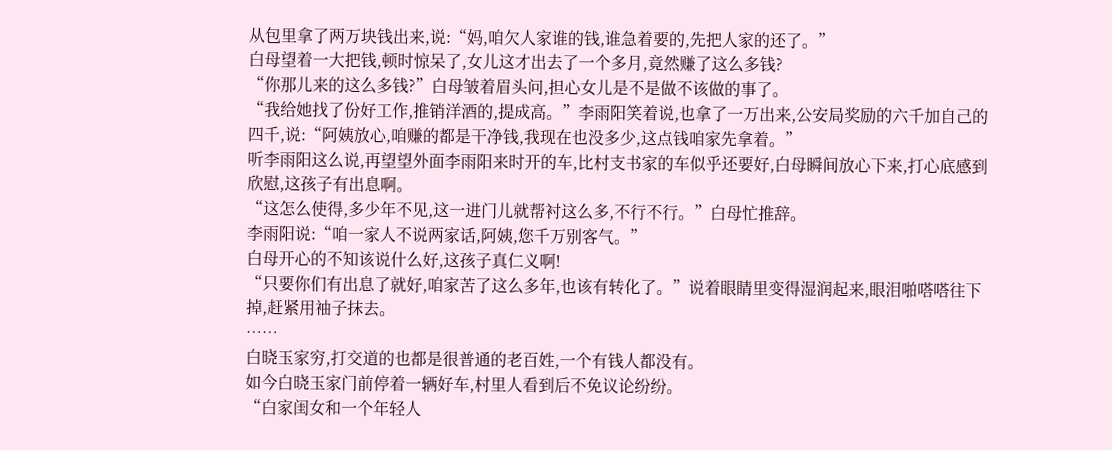从包里拿了两万块钱出来,说:“妈,咱欠人家谁的钱,谁急着要的,先把人家的还了。”
白母望着一大把钱,顿时惊呆了,女儿这才出去了一个多月,竟然赚了这么多钱?
“你那儿来的这么多钱?”白母皱着眉头问,担心女儿是不是做不该做的事了。
“我给她找了份好工作,推销洋酒的,提成高。”李雨阳笑着说,也拿了一万出来,公安局奖励的六千加自己的四千,说:“阿姨放心,咱赚的都是干净钱,我现在也没多少,这点钱咱家先拿着。”
听李雨阳这么说,再望望外面李雨阳来时开的车,比村支书家的车似乎还要好,白母瞬间放心下来,打心底感到欣慰,这孩子有出息啊。
“这怎么使得,多少年不见,这一进门儿就帮衬这么多,不行不行。”白母忙推辞。
李雨阳说:“咱一家人不说两家话,阿姨,您千万别客气。”
白母开心的不知该说什么好,这孩子真仁义啊!
“只要你们有出息了就好,咱家苦了这么多年,也该有转化了。”说着眼睛里变得湿润起来,眼泪啪嗒嗒往下掉,赶紧用袖子抹去。
……
白晓玉家穷,打交道的也都是很普通的老百姓,一个有钱人都没有。
如今白晓玉家门前停着一辆好车,村里人看到后不免议论纷纷。
“白家闺女和一个年轻人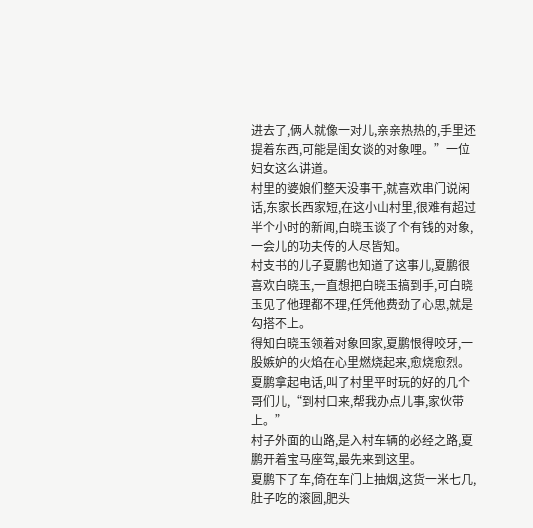进去了,俩人就像一对儿,亲亲热热的,手里还提着东西,可能是闺女谈的对象哩。”一位妇女这么讲道。
村里的婆娘们整天没事干,就喜欢串门说闲话,东家长西家短,在这小山村里,很难有超过半个小时的新闻,白晓玉谈了个有钱的对象,一会儿的功夫传的人尽皆知。
村支书的儿子夏鹏也知道了这事儿,夏鹏很喜欢白晓玉,一直想把白晓玉搞到手,可白晓玉见了他理都不理,任凭他费劲了心思,就是勾搭不上。
得知白晓玉领着对象回家,夏鹏恨得咬牙,一股嫉妒的火焰在心里燃烧起来,愈烧愈烈。
夏鹏拿起电话,叫了村里平时玩的好的几个哥们儿,“到村口来,帮我办点儿事,家伙带上。”
村子外面的山路,是入村车辆的必经之路,夏鹏开着宝马座驾,最先来到这里。
夏鹏下了车,倚在车门上抽烟,这货一米七几,肚子吃的滚圆,肥头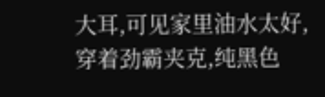大耳,可见家里油水太好,穿着劲霸夹克,纯黑色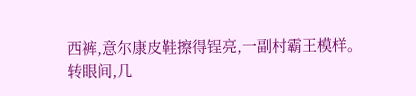西裤,意尔康皮鞋擦得锃亮,一副村霸王模样。
转眼间,几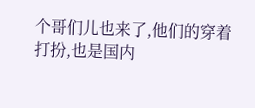个哥们儿也来了,他们的穿着打扮,也是国内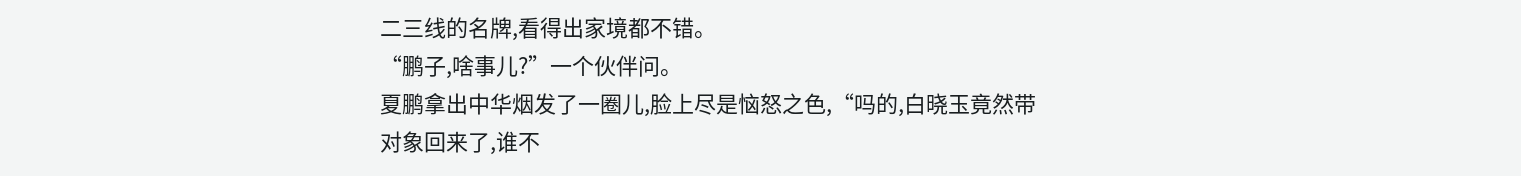二三线的名牌,看得出家境都不错。
“鹏子,啥事儿?”一个伙伴问。
夏鹏拿出中华烟发了一圈儿,脸上尽是恼怒之色,“吗的,白晓玉竟然带对象回来了,谁不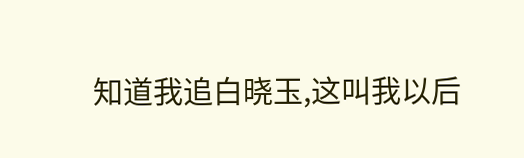知道我追白晓玉,这叫我以后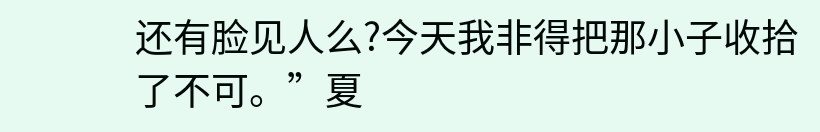还有脸见人么?今天我非得把那小子收拾了不可。”夏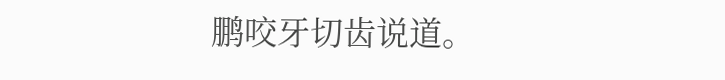鹏咬牙切齿说道。